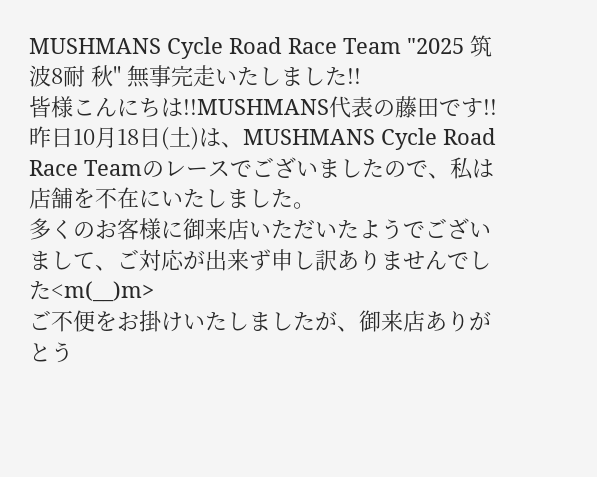MUSHMANS Cycle Road Race Team "2025 筑波8耐 秋" 無事完走いたしました!!
皆様こんにちは!!MUSHMANS代表の藤田です!!
昨日10月18日(土)は、MUSHMANS Cycle Road Race Teamのレースでございましたので、私は店舗を不在にいたしました。
多くのお客様に御来店いただいたようでございまして、ご対応が出来ず申し訳ありませんでした<m(__)m>
ご不便をお掛けいたしましたが、御来店ありがとう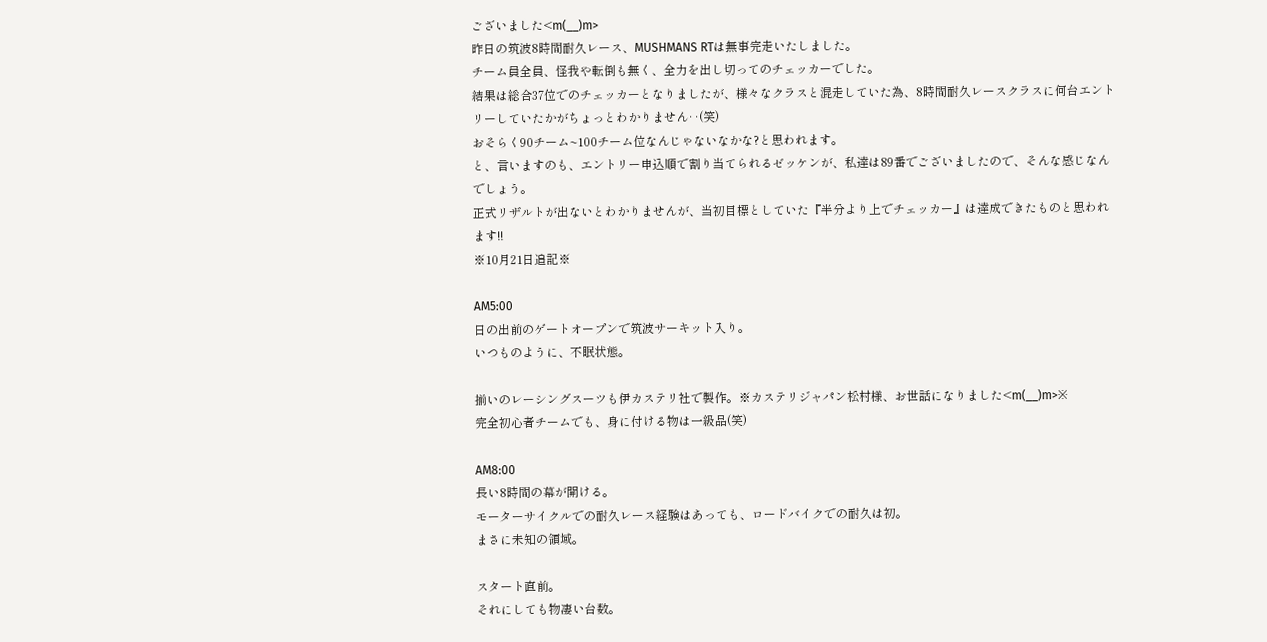ございました<m(__)m>
昨日の筑波8時間耐久レース、MUSHMANS RTは無事完走いたしました。
チーム員全員、怪我や転倒も無く、全力を出し切ってのチェッカーでした。
結果は総合37位でのチェッカーとなりましたが、様々なクラスと混走していた為、8時間耐久レースクラスに何台エントリーしていたかがちょっとわかりません‥(笑)
おそらく90チーム~100チーム位なんじゃないなかな?と思われます。
と、言いますのも、エントリー申込順で割り当てられるゼッケンが、私達は89番でございましたので、そんな感じなんでしょう。
正式リザルトが出ないとわかりませんが、当初目標としていた『半分より上でチェッカー』は達成できたものと思われます!!
※10月21日追記※

AM5:00
日の出前のゲートオープンで筑波サーキット入り。
いつものように、不眠状態。

揃いのレーシングスーツも伊カステリ社で製作。※カステリジャパン松村様、お世話になりました<m(__)m>※
完全初心者チームでも、身に付ける物は一級品(笑)

AM8:00
長い8時間の幕が開ける。
モーターサイクルでの耐久レース経験はあっても、ロードバイクでの耐久は初。
まさに未知の領域。

スタート直前。
それにしても物凄い台数。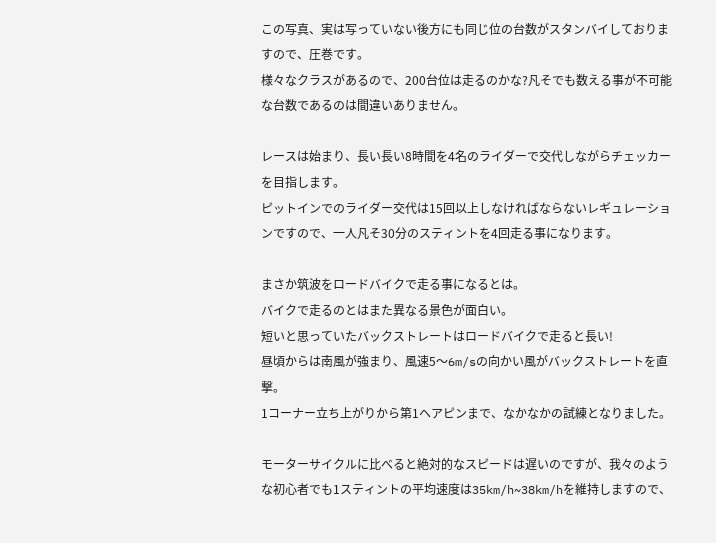この写真、実は写っていない後方にも同じ位の台数がスタンバイしておりますので、圧巻です。
様々なクラスがあるので、200台位は走るのかな?凡そでも数える事が不可能な台数であるのは間違いありません。

レースは始まり、長い長い8時間を4名のライダーで交代しながらチェッカーを目指します。
ピットインでのライダー交代は15回以上しなければならないレギュレーションですので、一人凡そ30分のスティントを4回走る事になります。

まさか筑波をロードバイクで走る事になるとは。
バイクで走るのとはまた異なる景色が面白い。
短いと思っていたバックストレートはロードバイクで走ると長い!
昼頃からは南風が強まり、風速5〜6m/sの向かい風がバックストレートを直撃。
1コーナー立ち上がりから第1ヘアピンまで、なかなかの試練となりました。

モーターサイクルに比べると絶対的なスピードは遅いのですが、我々のような初心者でも1スティントの平均速度は35km/h~38km/hを維持しますので、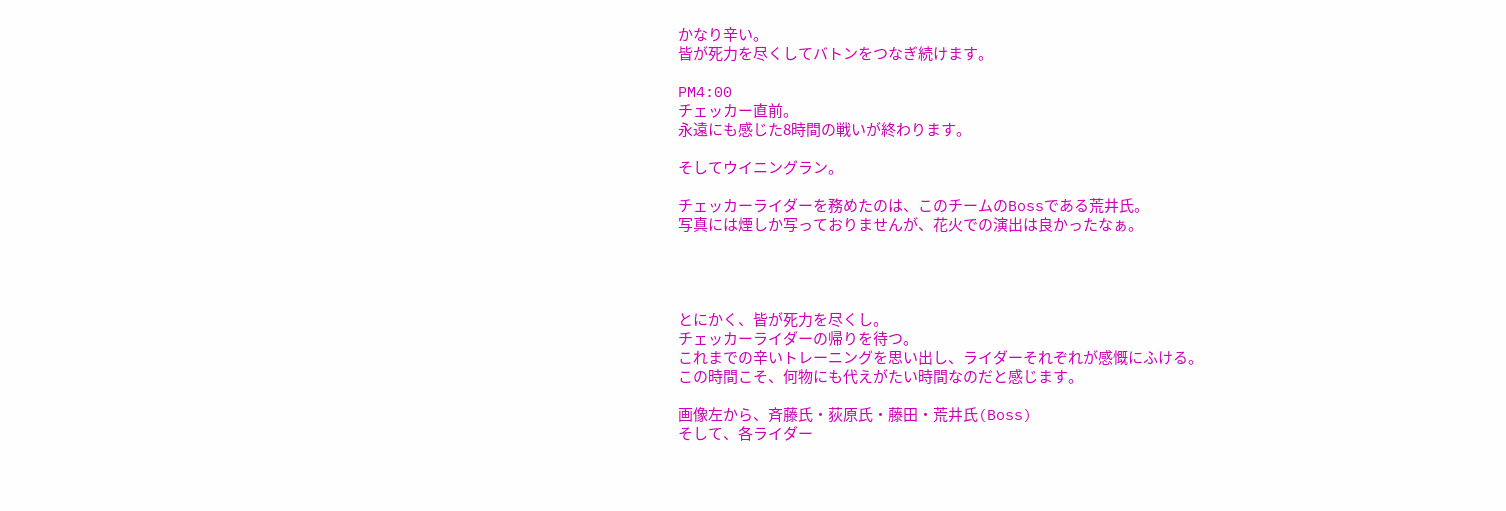かなり辛い。
皆が死力を尽くしてバトンをつなぎ続けます。

PM4:00
チェッカー直前。
永遠にも感じた8時間の戦いが終わります。

そしてウイニングラン。

チェッカーライダーを務めたのは、このチームのBossである荒井氏。
写真には煙しか写っておりませんが、花火での演出は良かったなぁ。




とにかく、皆が死力を尽くし。
チェッカーライダーの帰りを待つ。
これまでの辛いトレーニングを思い出し、ライダーそれぞれが感慨にふける。
この時間こそ、何物にも代えがたい時間なのだと感じます。

画像左から、斉藤氏・荻原氏・藤田・荒井氏(Boss)
そして、各ライダー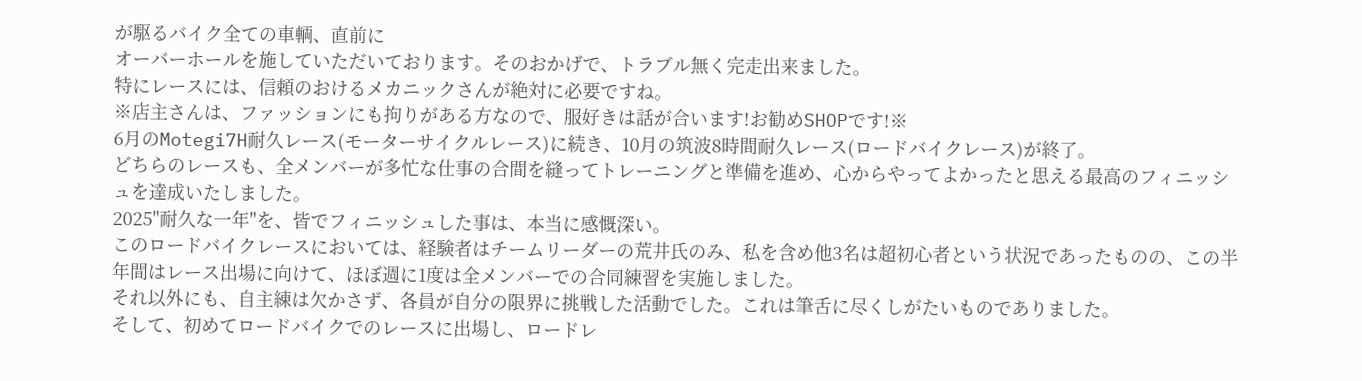が駆るバイク全ての車輌、直前に
オーバーホールを施していただいております。そのおかげで、トラブル無く完走出来ました。
特にレースには、信頼のおけるメカニックさんが絶対に必要ですね。
※店主さんは、ファッションにも拘りがある方なので、服好きは話が合います!お勧めSHOPです!※
6月のMotegi7H耐久レース(モーターサイクルレース)に続き、10月の筑波8時間耐久レース(ロードバイクレース)が終了。
どちらのレースも、全メンバーが多忙な仕事の合間を縫ってトレーニングと準備を進め、心からやってよかったと思える最高のフィニッシュを達成いたしました。
2025"耐久な一年"を、皆でフィニッシュした事は、本当に感慨深い。
このロードバイクレースにおいては、経験者はチームリーダーの荒井氏のみ、私を含め他3名は超初心者という状況であったものの、この半年間はレース出場に向けて、ほぼ週に1度は全メンバーでの合同練習を実施しました。
それ以外にも、自主練は欠かさず、各員が自分の限界に挑戦した活動でした。これは筆舌に尽くしがたいものでありました。
そして、初めてロードバイクでのレースに出場し、ロードレ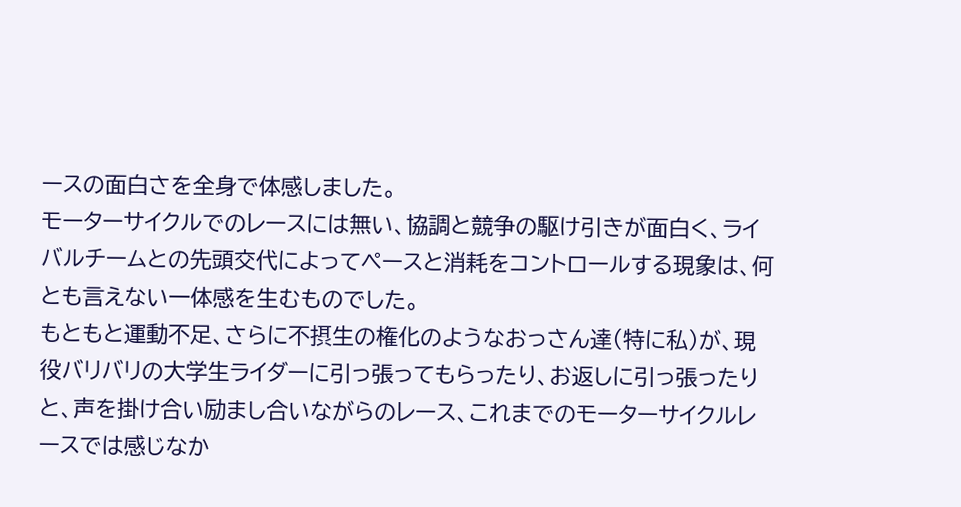ースの面白さを全身で体感しました。
モーターサイクルでのレースには無い、協調と競争の駆け引きが面白く、ライバルチームとの先頭交代によってペースと消耗をコントロールする現象は、何とも言えない一体感を生むものでした。
もともと運動不足、さらに不摂生の権化のようなおっさん達(特に私)が、現役バリバリの大学生ライダーに引っ張ってもらったり、お返しに引っ張ったりと、声を掛け合い励まし合いながらのレース、これまでのモーターサイクルレースでは感じなか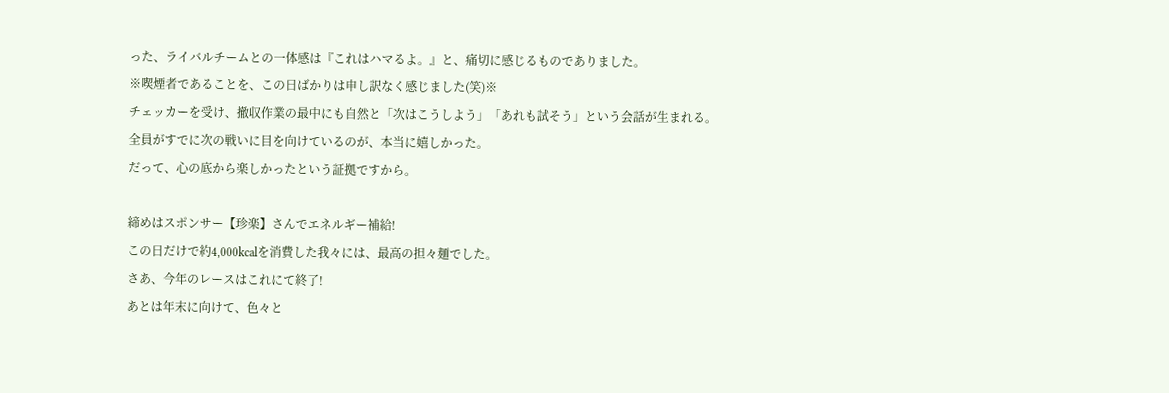った、ライバルチームとの一体感は『これはハマるよ。』と、痛切に感じるものでありました。
※喫煙者であることを、この日ばかりは申し訳なく感じました(笑)※
チェッカーを受け、撤収作業の最中にも自然と「次はこうしよう」「あれも試そう」という会話が生まれる。
全員がすでに次の戦いに目を向けているのが、本当に嬉しかった。
だって、心の底から楽しかったという証拠ですから。

締めはスポンサー【珍楽】さんでエネルギー補給!
この日だけで約4,000kcalを消費した我々には、最高の担々麺でした。
さあ、今年のレースはこれにて終了!
あとは年末に向けて、色々と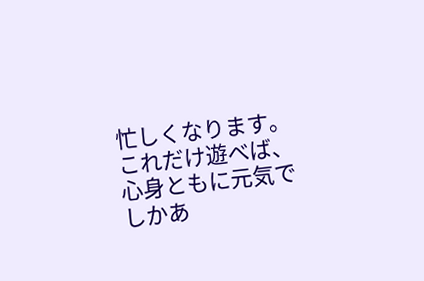忙しくなります。
これだけ遊べば、心身ともに元気でしかあ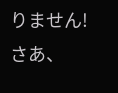りません!
さあ、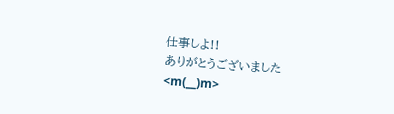仕事しよ!!
ありがとうございました<m(__)m>